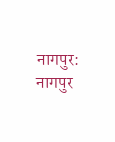नागपुर: नागपुर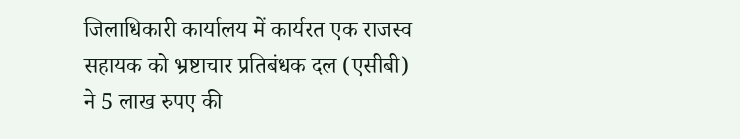जिलाधिकारी कार्यालय में कार्यरत एक राजस्व सहायक को भ्रष्टाचार प्रतिबंधक दल (एसीबी) ने 5 लाख रुपए की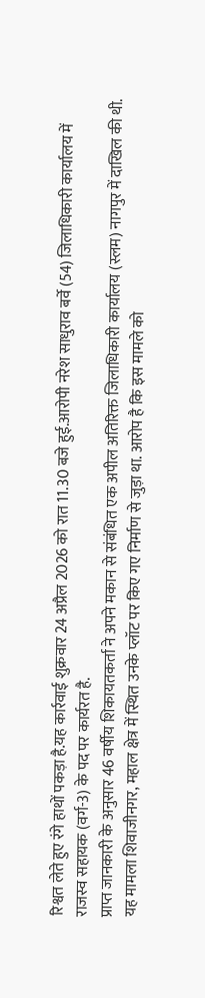रिश्वत लेते हुए रंगे हाथों पकड़ा है.यह कार्रवाई शुक्रवार 24 अप्रैल 2026 को रात 11.30 बजे हुई.आरोपी नरेश साधुराव बर्वे (54) जिलाधिकारी कार्यालय में राजस्व सहायक (वर्ग-3) के पद पर कार्यरत है.
प्राप्त जानकारी के अनुसार 46 वर्षीय शिकायतकर्ता ने अपने मकान से संबंधित एक अपील अतिरिक्त जिलाधिकारी कार्यालय (स्लम) नागपुर में दाखिल की थी. यह मामला शिवाजीनगर, महाल क्षेत्र में स्थित उनके प्लॉट पर किए गए निर्माण से जुड़ा था. आरोप है कि इस मामले को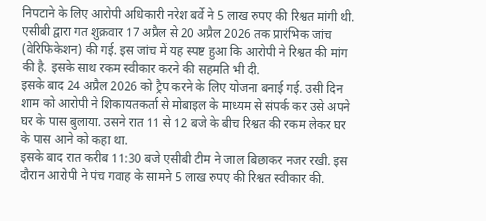निपटाने के लिए आरोपी अधिकारी नरेश बर्वे ने 5 लाख रुपए की रिश्वत मांगी थी.
एसीबी द्वारा गत शुक्रवार 17 अप्रैल से 20 अप्रैल 2026 तक प्रारंभिक जांच (वेरिफिकेशन) की गई. इस जांच में यह स्पष्ट हुआ कि आरोपी ने रिश्वत की मांग की है. इसके साथ रकम स्वीकार करने की सहमति भी दी.
इसके बाद 24 अप्रैल 2026 को ट्रैप करने के लिए योजना बनाई गई. उसी दिन शाम को आरोपी ने शिकायतकर्ता से मोबाइल के माध्यम से संपर्क कर उसे अपने घर के पास बुलाया. उसने रात 11 से 12 बजे के बीच रिश्वत की रकम लेकर घर के पास आने को कहा था.
इसके बाद रात करीब 11:30 बजे एसीबी टीम ने जाल बिछाकर नजर रखी. इस दौरान आरोपी ने पंच गवाह के सामने 5 लाख रुपए की रिश्वत स्वीकार की.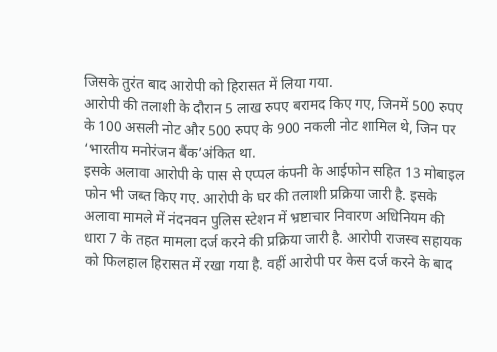जिसके तुरंत बाद आरोपी को हिरासत में लिया गया.
आरोपी की तलाशी के दौरान 5 लाख रुपए बरामद किए गए, जिनमें 500 रुपए के 100 असली नोट और 500 रुपए के 900 नकली नोट शामिल थे, जिन पर ‘भारतीय मनोरंजन बैंक’अंकित था.
इसके अलावा आरोपी के पास से एप्पल कंपनी के आईफोन सहित 13 मोबाइल फोन भी जब्त किए गए. आरोपी के घर की तलाशी प्रक्रिया जारी है. इसके अलावा मामले में नंदनवन पुलिस स्टेशन में भ्रष्टाचार निवारण अधिनियम की धारा 7 के तहत मामला दर्ज करने की प्रक्रिया जारी है. आरोपी राजस्व सहायक को फिलहाल हिरासत में रखा गया है. वहीं आरोपी पर केस दर्ज करने के बाद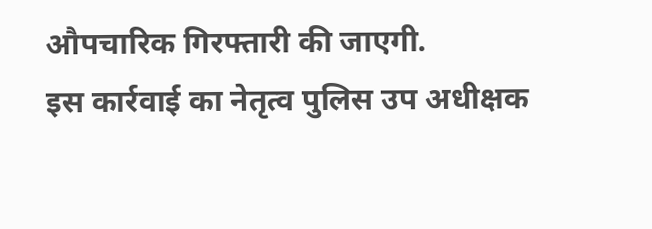औपचारिक गिरफ्तारी की जाएगी.
इस कार्रवाई का नेतृत्व पुलिस उप अधीक्षक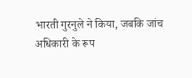भारती गुरनुले ने किया, जबकि जांच अधिकारी के रूप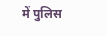में पुलिस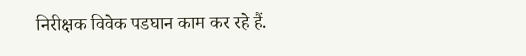निरीक्षक विवेक पडघान काम कर रहे हैं.